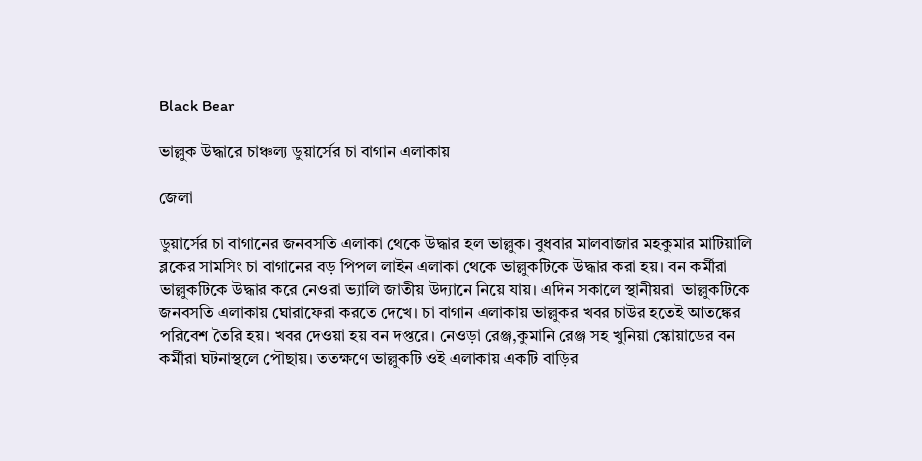Black Bear

ভাল্লুক উদ্ধারে চাঞ্চল্য ডুয়ার্সের চা বাগান এলাকায়

জেলা

ডুয়ার্সের চা বাগানের জনবসতি এলাকা থেকে উদ্ধার হল ভাল্লুক। বুধবার মালবাজার মহকুমার মাটিয়ালি ব্লকের সামসিং চা বাগানের বড় পিপল লাইন এলাকা থেকে ভাল্লুকটিকে উদ্ধার করা হয়। বন কর্মীরা ভাল্লুকটিকে উদ্ধার করে নেওরা ভ্যালি জাতীয় উদ্যানে নিয়ে যায়। এদিন সকালে স্থানীয়রা  ভাল্লুকটিকে জনবসতি এলাকায় ঘোরাফেরা করতে দেখে। চা বাগান এলাকায় ভাল্লুকর খবর চাউর হতেই আতঙ্কের পরিবেশ তৈরি হয়। খবর দেওয়া হয় বন দপ্তরে। নেওড়া রেঞ্জ,কুমানি রেঞ্জ সহ খুনিয়া স্কোয়াডের বন কর্মীরা ঘটনাস্থলে পৌছায়। ততক্ষণে ভাল্লুকটি ওই এলাকায় একটি বাড়ির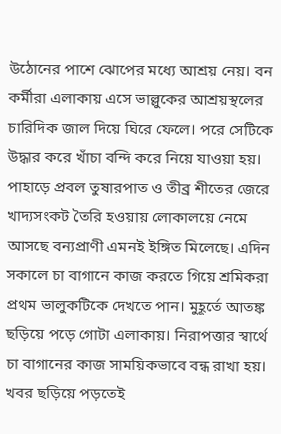উঠোনের পাশে ঝোপের মধ্যে আশ্রয় নেয়। বন কর্মীরা এলাকায় এসে ভাল্লুকের আশ্রয়স্থলের চারিদিক জাল দিয়ে ঘিরে ফেলে। পরে সেটিকে উদ্ধার করে খাঁচা বন্দি করে নিয়ে যাওয়া হয়।
পাহাড়ে প্রবল তুষারপাত ও তীব্র শীতের জেরে খাদ্যসংকট তৈরি হওয়ায় লোকালয়ে নেমে আসছে বন্যপ্রাণী এমনই ইঙ্গিত মিলেছে। এদিন সকালে চা বাগানে কাজ করতে গিয়ে শ্রমিকরা প্রথম ভালুকটিকে দেখতে পান। মুহূর্তে আতঙ্ক ছড়িয়ে পড়ে গোটা এলাকায়। নিরাপত্তার স্বার্থে চা বাগানের কাজ সাময়িকভাবে বন্ধ রাখা হয়। খবর ছড়িয়ে পড়তেই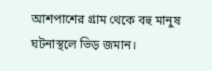আশপাশের গ্রাম থেকে বহু মানুষ ঘটনাস্থলে ভিড় জমান।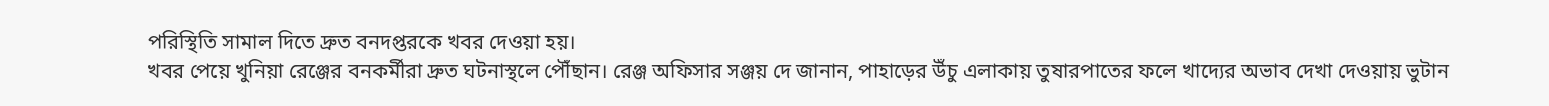পরিস্থিতি সামাল দিতে দ্রুত বনদপ্তরকে খবর দেওয়া হয়।
খবর পেয়ে খুনিয়া রেঞ্জের বনকর্মীরা দ্রুত ঘটনাস্থলে পৌঁছান। রেঞ্জ অফিসার সঞ্জয় দে জানান, পাহাড়ের উঁচু এলাকায় তুষারপাতের ফলে খাদ্যের অভাব দেখা দেওয়ায় ভুটান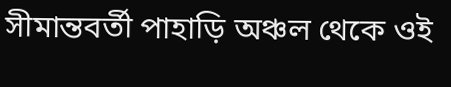সীমান্তবর্তী পাহাড়ি অঞ্চল থেকে ওই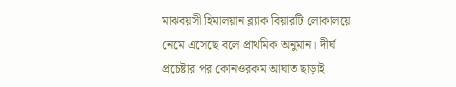মাঝবয়সী হিমালয়ান ব্ল্যাক বিয়ারটি লোকালয়ে নেমে এসেছে বলে প্রাথমিক অনুমান। দীর্ঘ প্রচেষ্টার পর কোনওরকম আঘাত ছাড়াই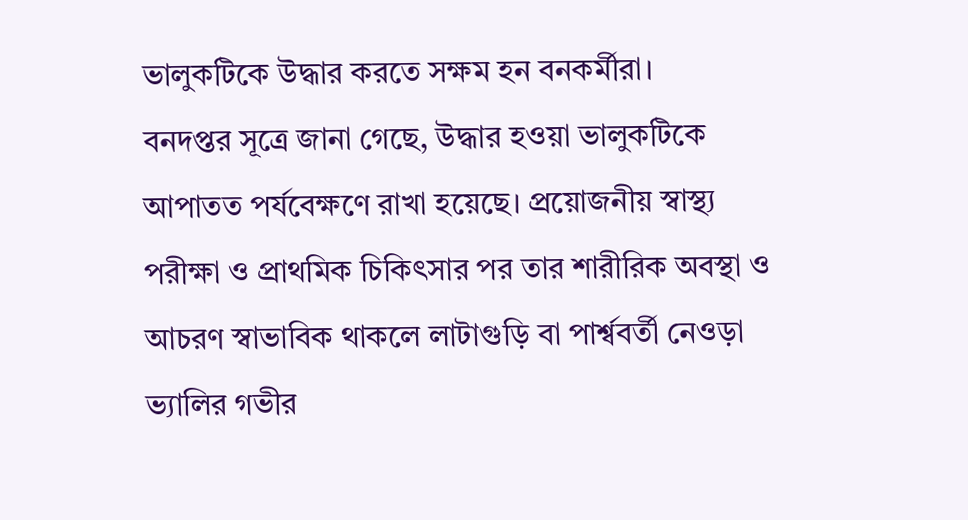ভালুকটিকে উদ্ধার করতে সক্ষম হন বনকর্মীরা।
বনদপ্তর সূত্রে জানা গেছে, উদ্ধার হওয়া ভালুকটিকে আপাতত পর্যবেক্ষণে রাখা হয়েছে। প্রয়োজনীয় স্বাস্থ্য পরীক্ষা ও প্রাথমিক চিকিৎসার পর তার শারীরিক অবস্থা ও আচরণ স্বাভাবিক থাকলে লাটাগুড়ি বা পার্শ্ববর্তী নেওড়া ভ্যালির গভীর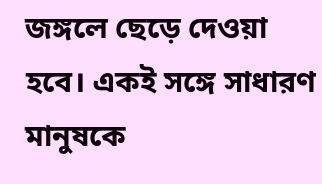জঙ্গলে ছেড়ে দেওয়া হবে। একই সঙ্গে সাধারণ মানুষকে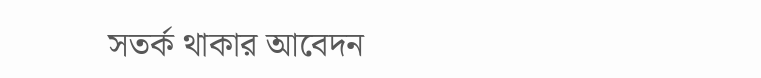সতর্ক থাকার আবেদন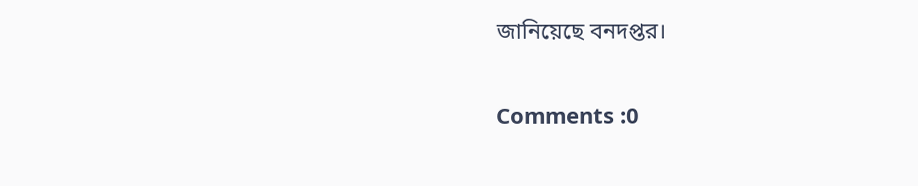জানিয়েছে বনদপ্তর।

Comments :0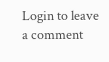Login to leave a comment